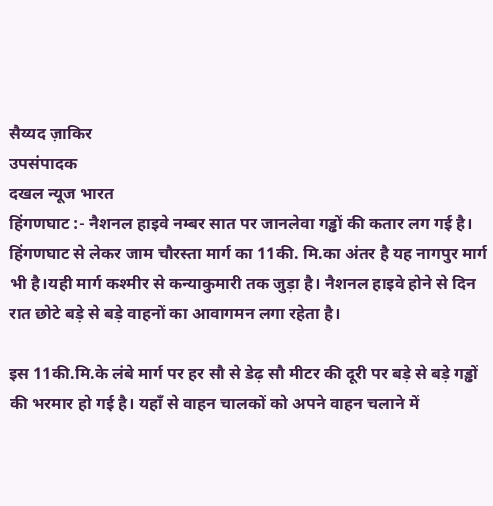सैय्यद ज़ाकिर
उपसंपादक
दखल न्यूज भारत
हिंगणघाट :- नैशनल हाइवे नम्बर सात पर जानलेवा गड्ढों की कतार लग गई है। हिंगणघाट से लेकर जाम चौरस्ता मार्ग का 11की. मि.का अंतर है यह नागपुर मार्ग भी है।यही मार्ग कश्मीर से कन्याकुमारी तक जुड़ा है। नैशनल हाइवे होने से दिन रात छोटे बड़े से बड़े वाहनों का आवागमन लगा रहेता है।

इस 11की.मि.के लंबे मार्ग पर हर सौ से डेढ़ सौ मीटर की दूरी पर बड़े से बड़े गड्ढों की भरमार हो गई है। यहाँ से वाहन चालकों को अपने वाहन चलाने में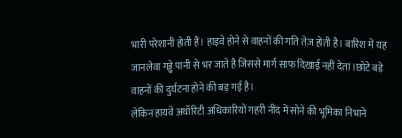भारी परेशानी होती हैं। हाइवे होने से वाहनों की गति तेज़ होती है। बारिश में यह जानलेवा गड्ढे पानी से भर जाते है जिससे मार्ग साफ दिखाई नहीं देता।छोटे बड़े वाहनों की दुर्घटना होने की बड़ गई है।
लेकिन हायवे अथॉरिटी अधिकारियों गहरी नींद में सोने की भूमिका निभाने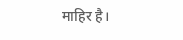माहिर है।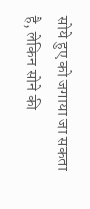सोये हुए को जगाया जा सकता है, लेकिन सोने की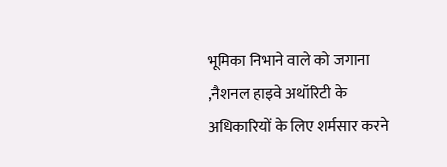भूमिका निभाने वाले को जगाना ,नैशनल हाइवे अथॉरिटी के अधिकारियों के लिए शर्मसार करने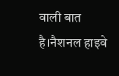वाली बात है।नैशनल हाइवे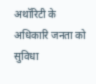अथॉरिटी के अधिकारि जनता को सुविधा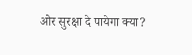ओर सुरक्षा दे पायेगा क्या?